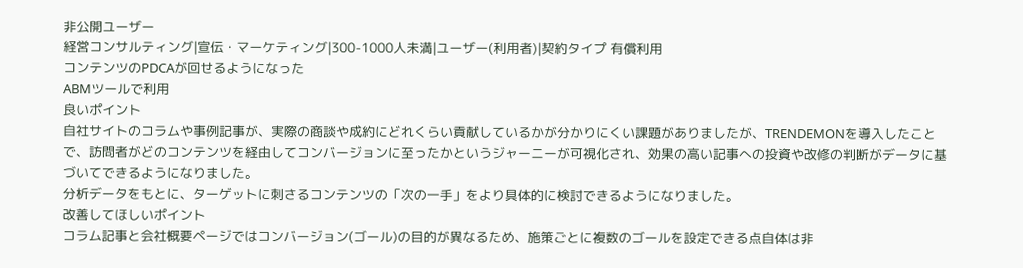非公開ユーザー
経営コンサルティング|宣伝・マーケティング|300-1000人未満|ユーザー(利用者)|契約タイプ 有償利用
コンテンツのPDCAが回せるようになった
ABMツールで利用
良いポイント
自社サイトのコラムや事例記事が、実際の商談や成約にどれくらい貢献しているかが分かりにくい課題がありましたが、TRENDEMONを導入したことで、訪問者がどのコンテンツを経由してコンバージョンに至ったかというジャーニーが可視化され、効果の高い記事への投資や改修の判断がデータに基づいてできるようになりました。
分析データをもとに、ターゲットに刺さるコンテンツの「次の一手」をより具体的に検討できるようになりました。
改善してほしいポイント
コラム記事と会社概要ページではコンバージョン(ゴール)の目的が異なるため、施策ごとに複数のゴールを設定できる点自体は非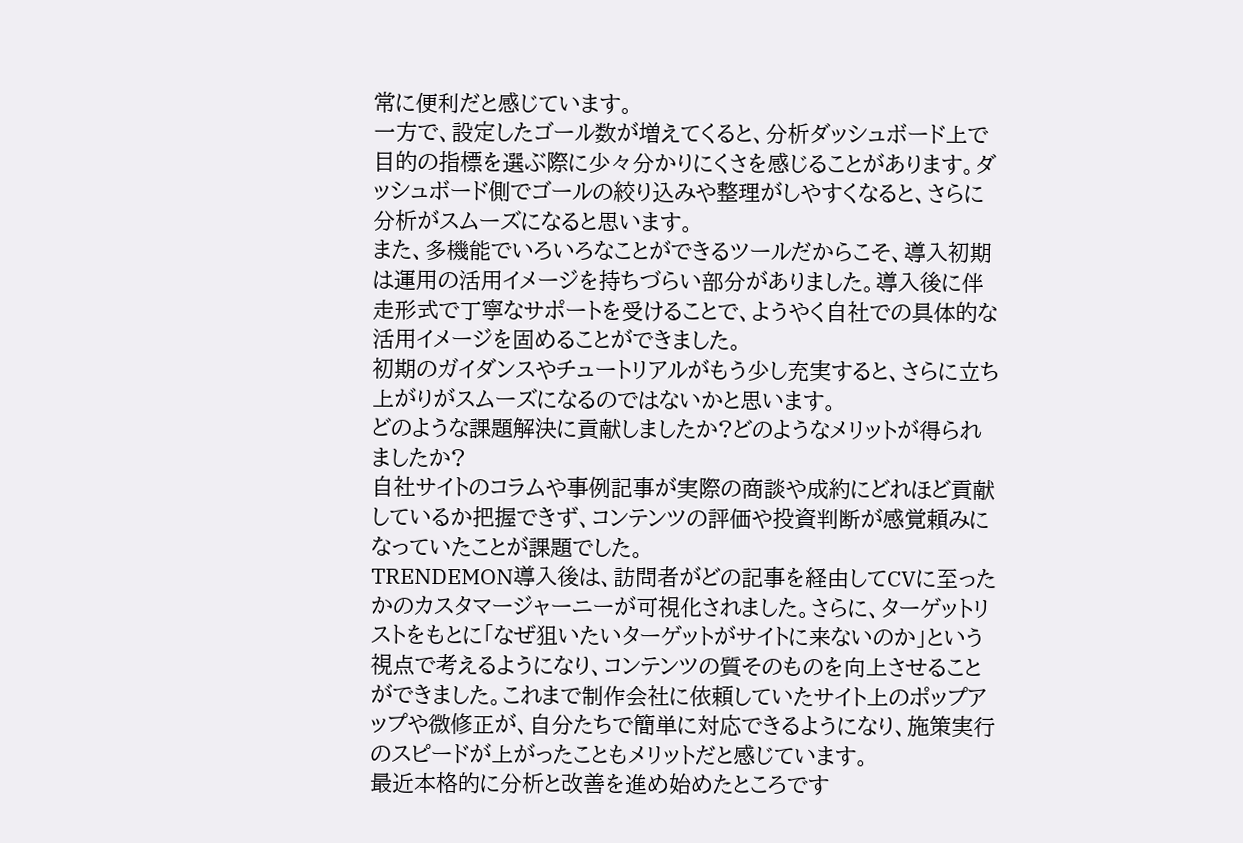常に便利だと感じています。
一方で、設定したゴール数が増えてくると、分析ダッシュボード上で目的の指標を選ぶ際に少々分かりにくさを感じることがあります。ダッシュボード側でゴールの絞り込みや整理がしやすくなると、さらに分析がスムーズになると思います。
また、多機能でいろいろなことができるツールだからこそ、導入初期は運用の活用イメージを持ちづらい部分がありました。導入後に伴走形式で丁寧なサポートを受けることで、ようやく自社での具体的な活用イメージを固めることができました。
初期のガイダンスやチュートリアルがもう少し充実すると、さらに立ち上がりがスムーズになるのではないかと思います。
どのような課題解決に貢献しましたか?どのようなメリットが得られましたか?
自社サイトのコラムや事例記事が実際の商談や成約にどれほど貢献しているか把握できず、コンテンツの評価や投資判断が感覚頼みになっていたことが課題でした。
TRENDEMON導入後は、訪問者がどの記事を経由してCVに至ったかのカスタマージャーニーが可視化されました。さらに、ターゲットリストをもとに「なぜ狙いたいターゲットがサイトに来ないのか」という視点で考えるようになり、コンテンツの質そのものを向上させることができました。これまで制作会社に依頼していたサイト上のポップアップや微修正が、自分たちで簡単に対応できるようになり、施策実行のスピードが上がったこともメリットだと感じています。
最近本格的に分析と改善を進め始めたところです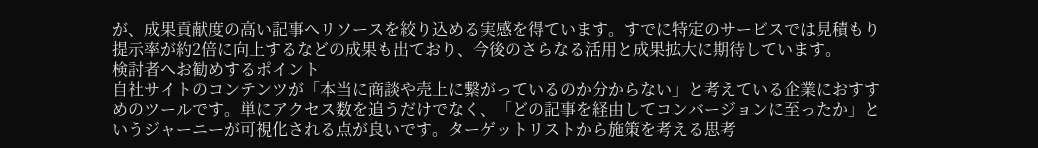が、成果貢献度の高い記事へリソースを絞り込める実感を得ています。すでに特定のサービスでは見積もり提示率が約2倍に向上するなどの成果も出ており、今後のさらなる活用と成果拡大に期待しています。
検討者へお勧めするポイント
自社サイトのコンテンツが「本当に商談や売上に繋がっているのか分からない」と考えている企業におすすめのツールです。単にアクセス数を追うだけでなく、「どの記事を経由してコンバージョンに至ったか」というジャーニーが可視化される点が良いです。ターゲットリストから施策を考える思考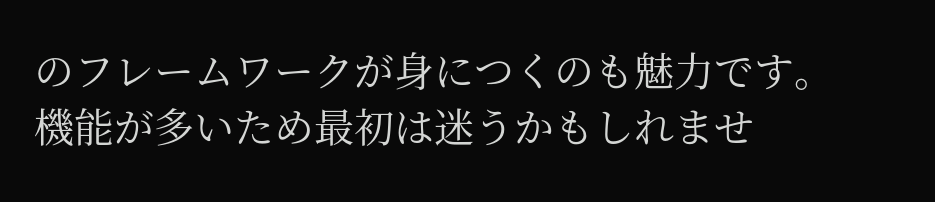のフレームワークが身につくのも魅力です。機能が多いため最初は迷うかもしれませ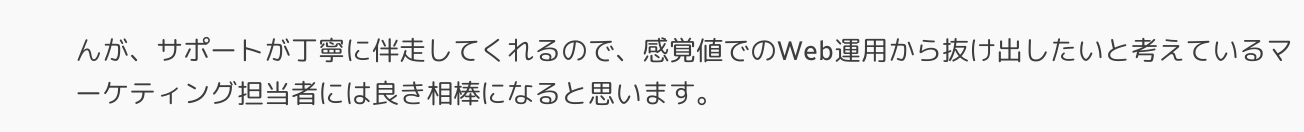んが、サポートが丁寧に伴走してくれるので、感覚値でのWeb運用から抜け出したいと考えているマーケティング担当者には良き相棒になると思います。